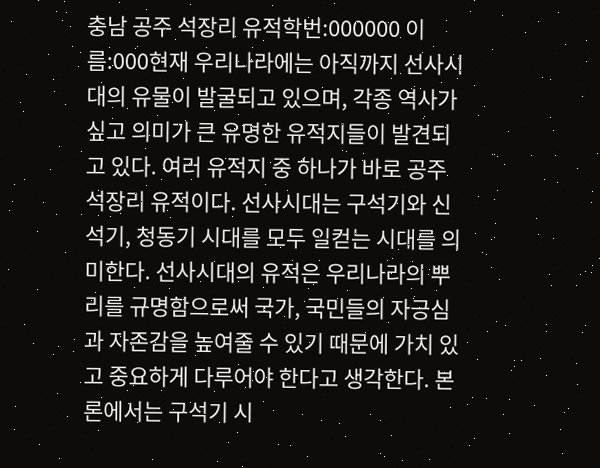충남 공주 석장리 유적학번:000000 이름:000현재 우리나라에는 아직까지 선사시대의 유물이 발굴되고 있으며, 각종 역사가 싶고 의미가 큰 유명한 유적지들이 발견되고 있다. 여러 유적지 중 하나가 바로 공주 석장리 유적이다. 선사시대는 구석기와 신석기, 청동기 시대를 모두 일컫는 시대를 의미한다. 선사시대의 유적은 우리나라의 뿌리를 규명함으로써 국가, 국민들의 자긍심과 자존감을 높여줄 수 있기 때문에 가치 있고 중요하게 다루어야 한다고 생각한다. 본론에서는 구석기 시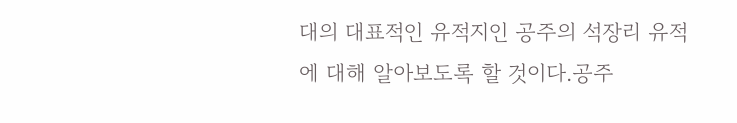대의 대표적인 유적지인 공주의 석장리 유적에 대해 알아보도록 할 것이다.공주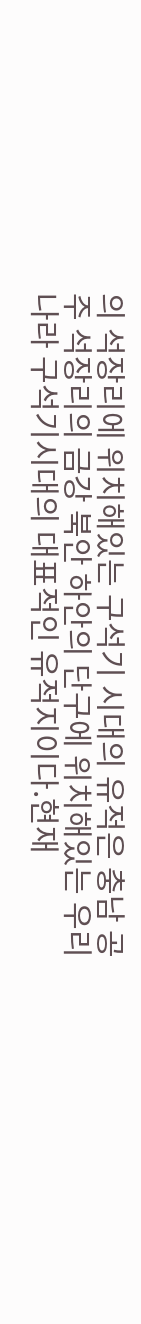의 석장리에 위치해있는 구석기 시대의 유적은 충남 공주 석장리의 금강 북안 하안의 단구에 위치해있는 우리나라 구석기시대의 대표적인 유적지이다.현재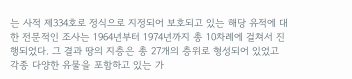는 사적 제334호로 정식으로 지정되어 보호되고 있는 해당 유적에 대한 전문적인 조사는 1964년부터 1974년까지 총 10차례에 걸쳐서 진행되었다. 그 결과 땅의 지층은 총 27개의 층위로 형성되어 있었고 각종 다양한 유물을 포함하고 있는 가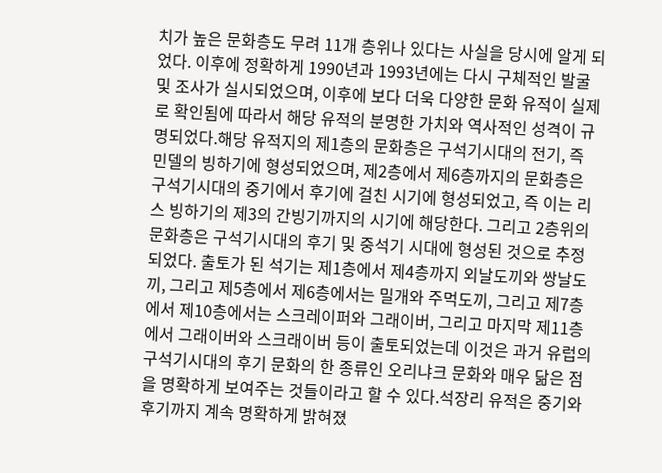치가 높은 문화층도 무려 11개 층위나 있다는 사실을 당시에 알게 되었다. 이후에 정확하게 1990년과 1993년에는 다시 구체적인 발굴 및 조사가 실시되었으며, 이후에 보다 더욱 다양한 문화 유적이 실제로 확인됨에 따라서 해당 유적의 분명한 가치와 역사적인 성격이 규명되었다.해당 유적지의 제1층의 문화층은 구석기시대의 전기, 즉 민델의 빙하기에 형성되었으며, 제2층에서 제6층까지의 문화층은 구석기시대의 중기에서 후기에 걸친 시기에 형성되었고, 즉 이는 리스 빙하기의 제3의 간빙기까지의 시기에 해당한다. 그리고 2층위의 문화층은 구석기시대의 후기 및 중석기 시대에 형성된 것으로 추정되었다. 출토가 된 석기는 제1층에서 제4층까지 외날도끼와 쌍날도끼, 그리고 제5층에서 제6층에서는 밀개와 주먹도끼, 그리고 제7층에서 제10층에서는 스크레이퍼와 그래이버, 그리고 마지막 제11층에서 그래이버와 스크래이버 등이 출토되었는데 이것은 과거 유럽의 구석기시대의 후기 문화의 한 종류인 오리냐크 문화와 매우 닮은 점을 명확하게 보여주는 것들이라고 할 수 있다.석장리 유적은 중기와 후기까지 계속 명확하게 밝혀졌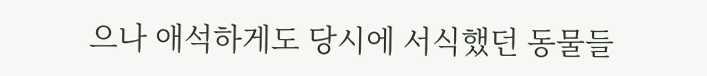으나 애석하게도 당시에 서식했던 동물들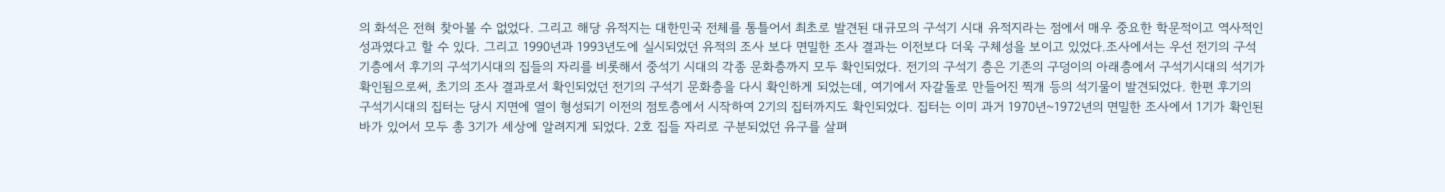의 화석은 전혀 찾아볼 수 없었다. 그리고 해당 유적지는 대한민국 전체를 통틀어서 최초로 발견된 대규모의 구석기 시대 유적지라는 점에서 매우 중요한 학문적이고 역사적인 성과였다고 할 수 있다. 그리고 1990년과 1993년도에 실시되었던 유적의 조사 보다 면밀한 조사 결과는 이전보다 더욱 구체성을 보이고 있었다.조사에서는 우선 전기의 구석기층에서 후기의 구석기시대의 집들의 자리를 비롯해서 중석기 시대의 각종 문화층까지 모두 확인되었다. 전기의 구석기 층은 기존의 구덩이의 아래층에서 구석기시대의 석기가 확인됨으로써, 초기의 조사 결과로서 확인되었던 전기의 구석기 문화층을 다시 확인하게 되었는데, 여기에서 자갈돌로 만들어진 찍개 등의 석기물이 발견되었다. 한편 후기의 구석기시대의 집터는 당시 지면에 열이 형성되기 이전의 점토층에서 시작하여 2기의 집터까지도 확인되었다. 집터는 이미 과거 1970년~1972년의 면밀한 조사에서 1기가 확인된 바가 있어서 모두 총 3기가 세상에 알려지게 되었다. 2호 집들 자리로 구분되었던 유구를 살펴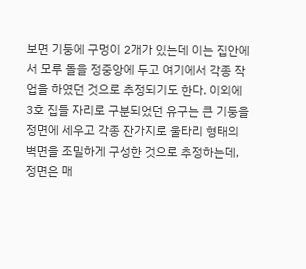보면 기둥에 구멍이 2개가 있는데 이는 집안에서 모루 돌을 정중앙에 두고 여기에서 각종 작업을 하였던 것으로 추정되기도 한다. 이외에 3호 집들 자리로 구분되었던 유구는 큰 기둥을 정면에 세우고 각종 잔가지로 울타리 형태의 벽면을 조밀하게 구성한 것으로 추정하는데, 정면은 매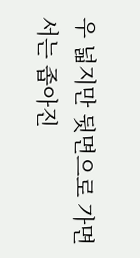우 넓지만 뒷면으로 가면서는 좁아진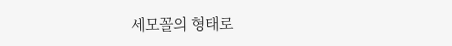세모꼴의 형태로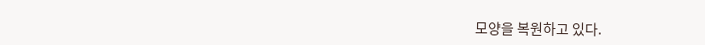모양을 복원하고 있다.